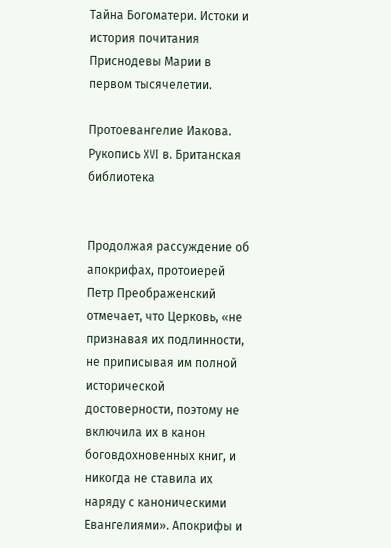Тайна Богоматери. Истоки и история почитания Приснодевы Марии в первом тысячелетии.

Протоевангелие Иакова. Рукопись XVI в. Британская библиотека


Продолжая рассуждение об апокрифах, протоиерей Петр Преображенский отмечает, что Церковь, «не признавая их подлинности, не приписывая им полной исторической достоверности, поэтому не включила их в канон боговдохновенных книг, и никогда не ставила их наряду с каноническими Евангелиями». Апокрифы и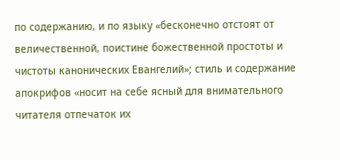по содержанию, и по языку «бесконечно отстоят от величественной, поистине божественной простоты и чистоты канонических Евангелий»; стиль и содержание апокрифов «носит на себе ясный для внимательного читателя отпечаток их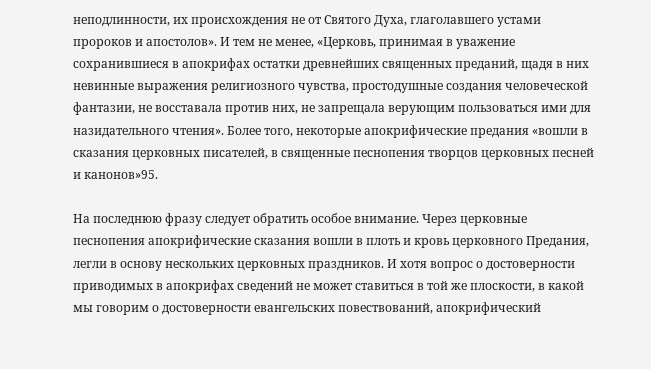неподлинности, их происхождения не от Святого Духа, глаголавшего устами пророков и апостолов». И тем не менее, «Церковь, принимая в уважение сохранившиеся в апокрифах остатки древнейших священных преданий, щадя в них невинные выражения религиозного чувства, простодушные создания человеческой фантазии, не восставала против них, не запрещала верующим пользоваться ими для назидательного чтения». Более того, некоторые апокрифические предания «вошли в сказания церковных писателей, в священные песнопения творцов церковных песней и канонов»95.

На последнюю фразу следует обратить особое внимание. Через церковные песнопения апокрифические сказания вошли в плоть и кровь церковного Предания, легли в основу нескольких церковных праздников. И хотя вопрос о достоверности приводимых в апокрифах сведений не может ставиться в той же плоскости, в какой мы говорим о достоверности евангельских повествований, апокрифический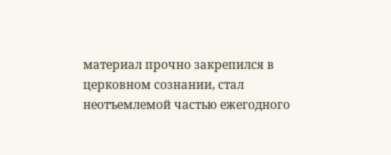материал прочно закрепился в церковном сознании, стал неотъемлемой частью ежегодного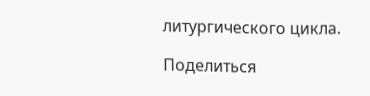литургического цикла.

Поделиться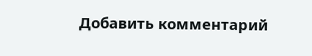Добавить комментарий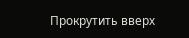Прокрутить вверх